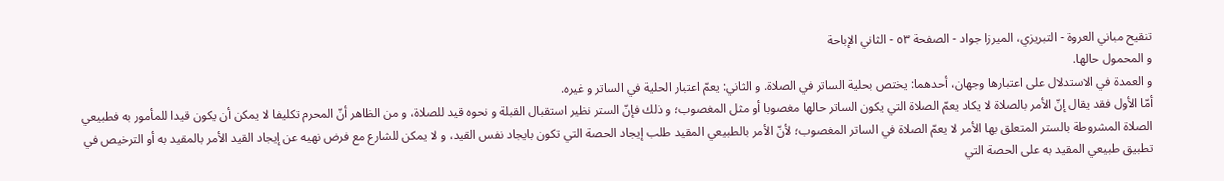تنقيح مباني العروة - التبريزي، الميرزا جواد - الصفحة ٥٣ - الثاني الإباحة
و المحمول حالها.
و العمدة في الاستدلال على اعتبارها وجهان، أحدهما: يختص بحلية الساتر في الصلاة. و الثاني: يعمّ اعتبار الحلية في الساتر و غيره.
أمّا الأول فقد يقال إنّ الأمر بالصلاة لا يكاد يعمّ الصلاة التي يكون الساتر حالها مغصوبا أو مثل المغصوب؛ و ذلك فإنّ الستر نظير استقبال القبلة و نحوه قيد للصلاة، و من الظاهر أنّ المحرم تكليفا لا يمكن أن يكون قيدا للمأمور به فطبيعي الصلاة المشروطة بالستر المتعلق بها الأمر لا يعمّ الصلاة في الساتر المغصوب؛ لأنّ الأمر بالطبيعي المقيد طلب إيجاد الحصة التي تكون بايجاد نفس القيد، و لا يمكن للشارع مع فرض نهيه عن إيجاد القيد الأمر بالمقيد به أو الترخيص في تطبيق طبيعي المقيد به على الحصة التي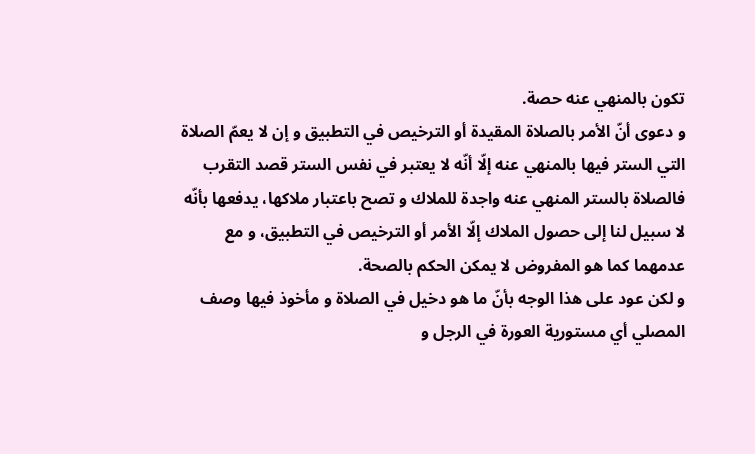تكون بالمنهي عنه حصة.
و دعوى أنّ الأمر بالصلاة المقيدة أو الترخيص في التطبيق و إن لا يعمّ الصلاة التي الستر فيها بالمنهي عنه إلّا أنّه لا يعتبر في نفس الستر قصد التقرب فالصلاة بالستر المنهي عنه واجدة للملاك و تصح باعتبار ملاكها، يدفعها بأنّه لا سبيل لنا إلى حصول الملاك إلّا الأمر أو الترخيص في التطبيق، و مع عدمهما كما هو المفروض لا يمكن الحكم بالصحة.
و لكن عود على هذا الوجه بأنّ ما هو دخيل في الصلاة و مأخوذ فيها وصف المصلي أي مستورية العورة في الرجل و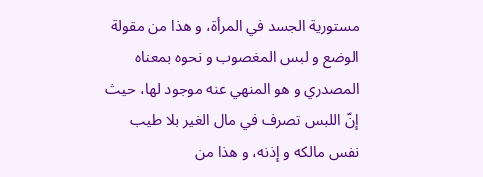مستورية الجسد في المرأة، و هذا من مقولة الوضع و لبس المغصوب و نحوه بمعناه المصدري و هو المنهي عنه موجود لها، حيث إنّ اللبس تصرف في مال الغير بلا طيب نفس مالكه و إذنه، و هذا من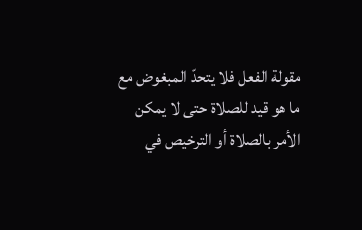مقولة الفعل فلا يتحدّ المبغوض مع ما هو قيد للصلاة حتى لا يمكن الأمر بالصلاة أو الترخيص في